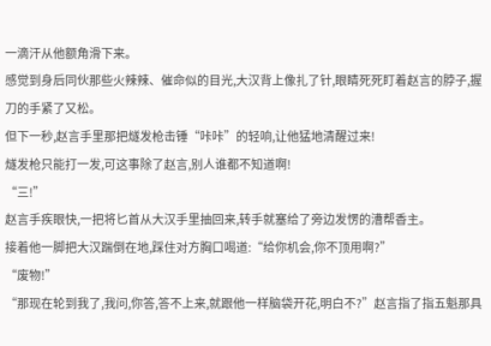一滴汗从他额角滑下来。
感觉到身后同伙那些火辣辣、催命似的目光,大汉背上像扎了针,眼睛死死盯着赵言的脖子,握刀的手紧了又松。
但下一秒,赵言手里那把燧发枪击锤“咔咔”的轻响,让他猛地清醒过来!
燧发枪只能打一发,可这事除了赵言,别人谁都不知道啊!
“三!”
赵言手疾眼快,一把将匕首从大汉手里抽回来,转手就塞给了旁边发愣的漕帮香主。
接着他一脚把大汉踹倒在地,踩住对方胸口喝道:“给你机会,你不顶用啊?”
“废物!”
“那现在轮到我了,我问,你答,答不上来,就跟他一样脑袋开花,明白不?”赵言指了指五魁那具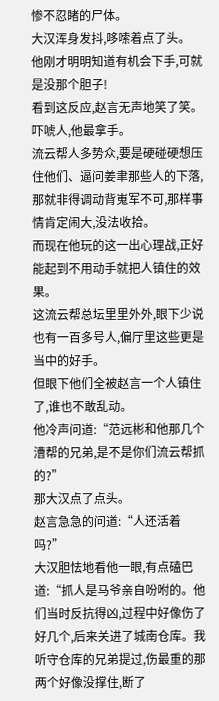惨不忍睹的尸体。
大汉浑身发抖,哆嗦着点了头。
他刚才明明知道有机会下手,可就是没那个胆子!
看到这反应,赵言无声地笑了笑。
吓唬人,他最拿手。
流云帮人多势众,要是硬碰硬想压住他们、逼问姜聿那些人的下落,那就非得调动背嵬军不可,那样事情肯定闹大,没法收拾。
而现在他玩的这一出心理战,正好能起到不用动手就把人镇住的效果。
这流云帮总坛里里外外,眼下少说也有一百多号人,偏厅里这些更是当中的好手。
但眼下他们全被赵言一个人镇住了,谁也不敢乱动。
他冷声问道:“范远彬和他那几个漕帮的兄弟,是不是你们流云帮抓的?”
那大汉点了点头。
赵言急急的问道:“人还活着吗?”
大汉胆怯地看他一眼,有点磕巴道:“抓人是马爷亲自吩咐的。他们当时反抗得凶,过程中好像伤了好几个,后来关进了城南仓库。我听守仓库的兄弟提过,伤最重的那两个好像没撑住,断了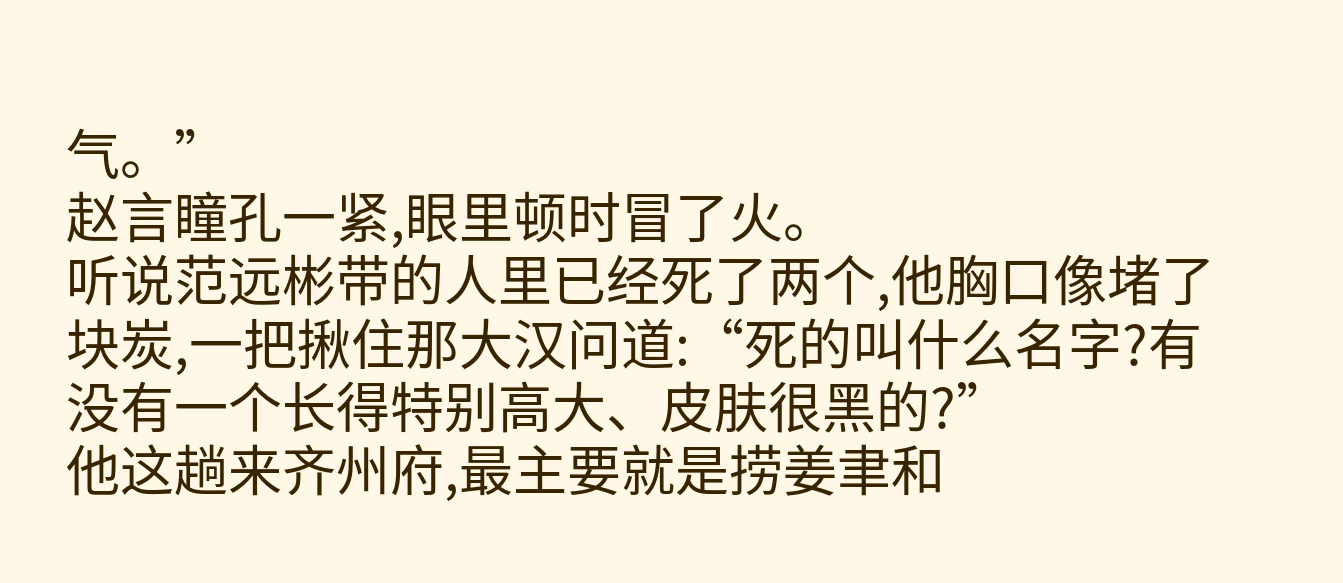气。”
赵言瞳孔一紧,眼里顿时冒了火。
听说范远彬带的人里已经死了两个,他胸口像堵了块炭,一把揪住那大汉问道:“死的叫什么名字?有没有一个长得特别高大、皮肤很黑的?”
他这趟来齐州府,最主要就是捞姜聿和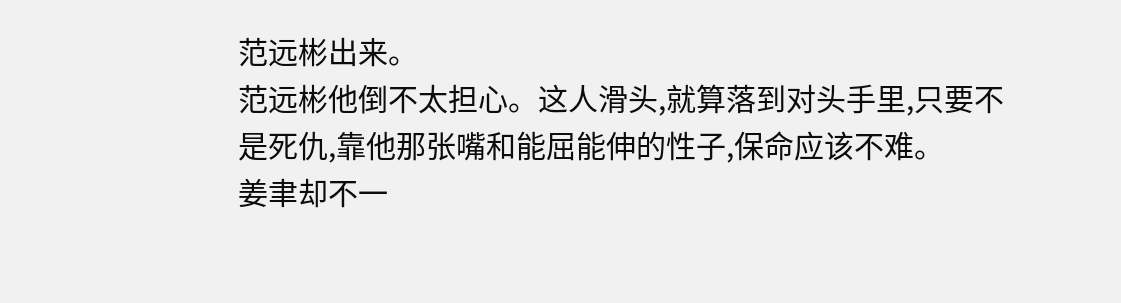范远彬出来。
范远彬他倒不太担心。这人滑头,就算落到对头手里,只要不是死仇,靠他那张嘴和能屈能伸的性子,保命应该不难。
姜聿却不一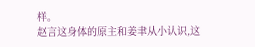样。
赵言这身体的原主和姜聿从小认识,这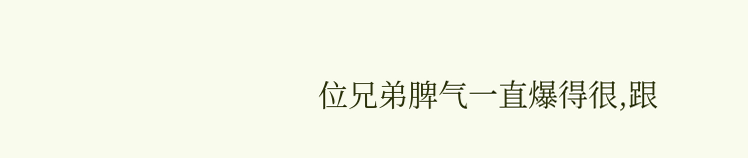位兄弟脾气一直爆得很,跟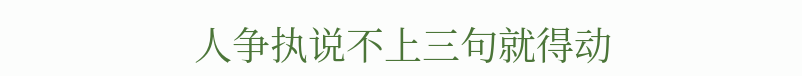人争执说不上三句就得动